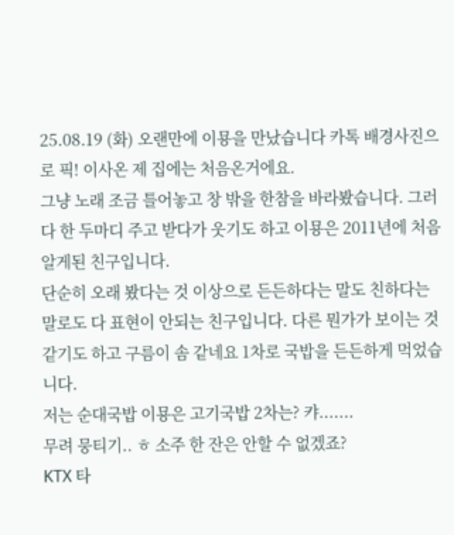25.08.19 (화) 오랜만에 이묭을 만났습니다 카톡 배경사진으로 픽! 이사온 제 집에는 처음온거에요.
그냥 노래 조금 틀어놓고 창 밖을 한참을 바라봤습니다. 그러다 한 두마디 주고 받다가 웃기도 하고 이묭은 2011년에 처음 알게된 친구입니다.
단순히 오래 봤다는 것 이상으로 든든하다는 말도 친하다는 말로도 다 표현이 안되는 친구입니다. 다른 뭔가가 보이는 것 같기도 하고 구름이 솜 같네요 1차로 국밥을 든든하게 먹었습니다.
저는 순대국밥 이묭은 고기국밥 2차는? 캬.......
무려 뭉티기.. ㅎ 소주 한 잔은 안할 수 없겠죠?
KTX 타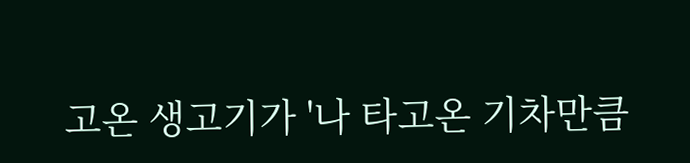고온 생고기가 '나 타고온 기차만큼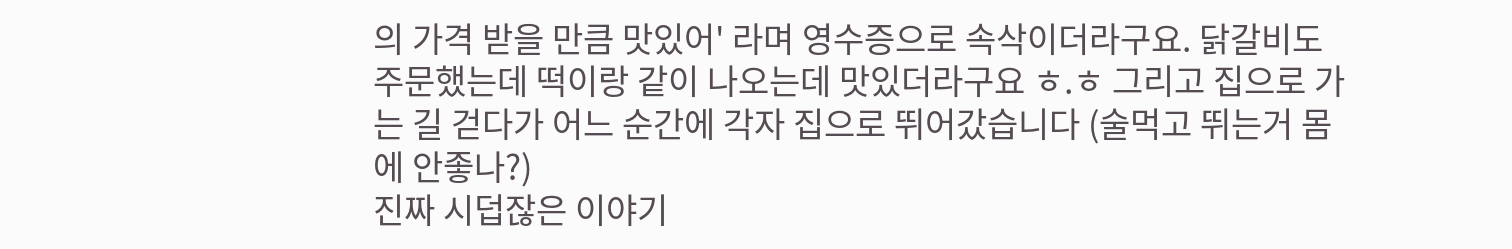의 가격 받을 만큼 맛있어' 라며 영수증으로 속삭이더라구요. 닭갈비도 주문했는데 떡이랑 같이 나오는데 맛있더라구요 ㅎ.ㅎ 그리고 집으로 가는 길 걷다가 어느 순간에 각자 집으로 뛰어갔습니다 (술먹고 뛰는거 몸에 안좋나?)
진짜 시덥잖은 이야기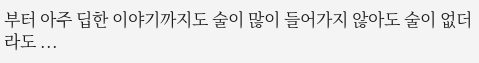부터 아주 딥한 이야기까지도 술이 많이 들어가지 않아도 술이 없더라도 ...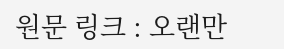원문 링크 : 오랜만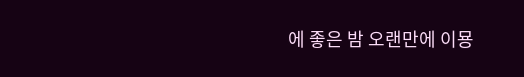에 좋은 밤 오랜만에 이묭